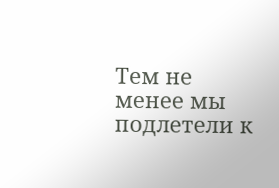Тем не менее мы подлетели к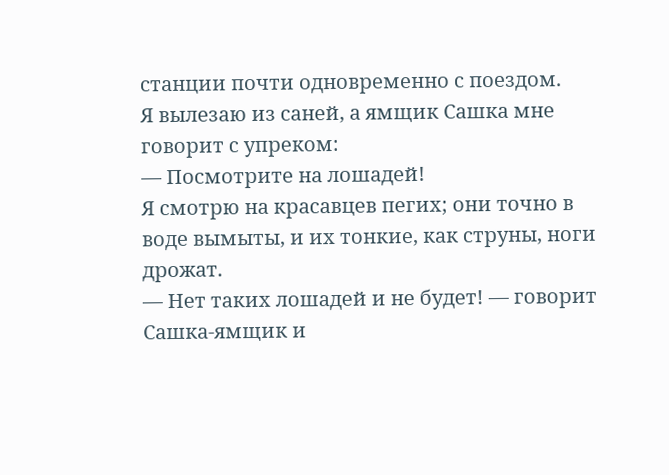станции почти одновременно с поездом.
Я вылезаю из саней, а ямщик Сашка мне говорит с упреком:
— Посмотрите на лошадей!
Я смотрю на красавцев пегих; они точно в воде вымыты, и их тонкие, как струны, ноги дрожат.
— Нет таких лошадей и не будет! — говорит Сашка-ямщик и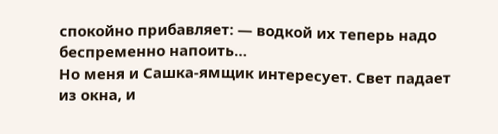спокойно прибавляет: — водкой их теперь надо беспременно напоить…
Но меня и Сашка-ямщик интересует. Свет падает из окна, и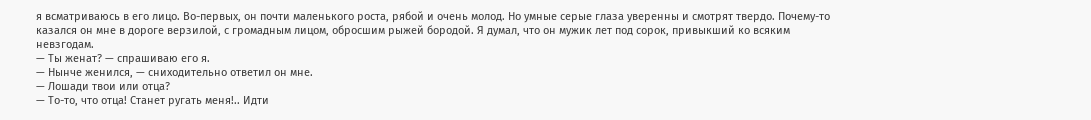я всматриваюсь в его лицо. Во-первых, он почти маленького роста, рябой и очень молод. Но умные серые глаза уверенны и смотрят твердо. Почему-то казался он мне в дороге верзилой, с громадным лицом, обросшим рыжей бородой. Я думал, что он мужик лет под сорок, привыкший ко всяким невзгодам.
— Ты женат? — спрашиваю его я.
— Нынче женился, — сниходительно ответил он мне.
— Лошади твои или отца?
— То-то, что отца! Станет ругать меня!.. Идти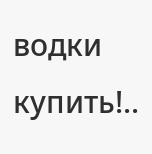водки купить!..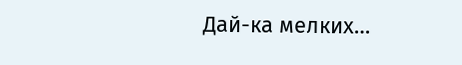Дай-ка мелких…